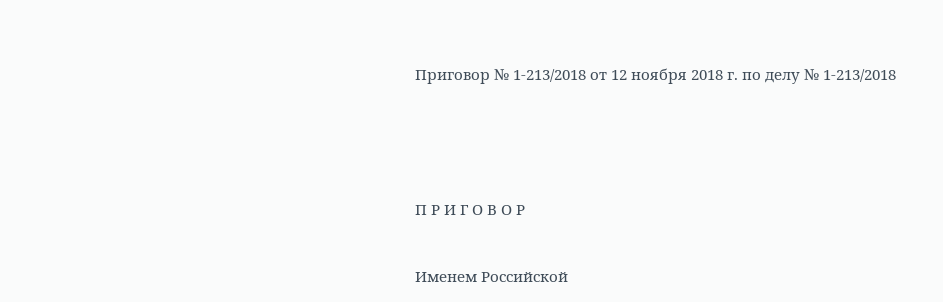Приговор № 1-213/2018 от 12 ноября 2018 г. по делу № 1-213/2018





П Р И Г О В О Р


Именем Российской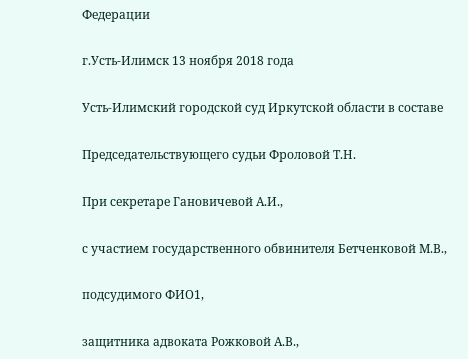Федерации

г.Усть-Илимск 13 ноября 2018 года

Усть-Илимский городской суд Иркутской области в составе

Председательствующего судьи Фроловой Т.Н.

При секретаре Гановичевой А.И.,

с участием государственного обвинителя Бетченковой М.В.,

подсудимого ФИО1,

защитника адвоката Рожковой А.В.,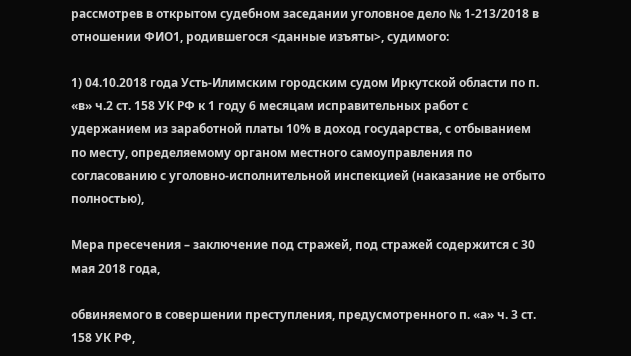рассмотрев в открытом судебном заседании уголовное дело № 1-213/2018 в отношении ФИО1, родившегося <данные изъяты>, судимого:

1) 04.10.2018 года Усть-Илимским городским судом Иркутской области по п. «в» ч.2 ст. 158 УК РФ к 1 году 6 месяцам исправительных работ с удержанием из заработной платы 10% в доход государства, с отбыванием по месту, определяемому органом местного самоуправления по согласованию с уголовно-исполнительной инспекцией (наказание не отбыто полностью),

Мера пресечения – заключение под стражей, под стражей содержится с 30 мая 2018 года,

обвиняемого в совершении преступления, предусмотренного п. «а» ч. 3 ст. 158 УК РФ,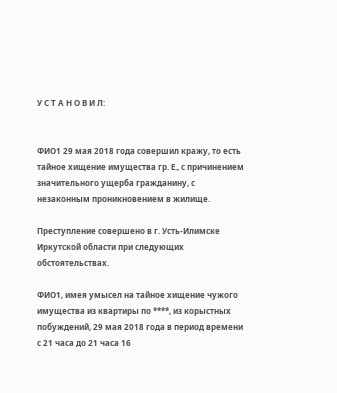У С Т А Н О В И Л:


ФИО1 29 мая 2018 года совершил кражу, то есть тайное хищение имущества гр. Е., с причинением значительного ущерба гражданину, с незаконным проникновением в жилище.

Преступление совершено в г. Усть-Илимске Иркутской области при следующих обстоятельствах.

ФИО1, имея умысел на тайное хищение чужого имущества из квартиры по ****, из корыстных побуждений, 29 мая 2018 года в период времени с 21 часа до 21 часа 16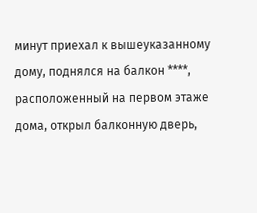минут приехал к вышеуказанному дому, поднялся на балкон ****, расположенный на первом этаже дома, открыл балконную дверь,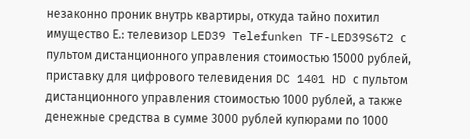незаконно проник внутрь квартиры, откуда тайно похитил имущество Е.: телевизор LED39 Telefunken TF-LED39S6T2 с пультом дистанционного управления стоимостью 15000 рублей, приставку для цифрового телевидения DC 1401 HD с пультом дистанционного управления стоимостью 1000 рублей, а также денежные средства в сумме 3000 рублей купюрами по 1000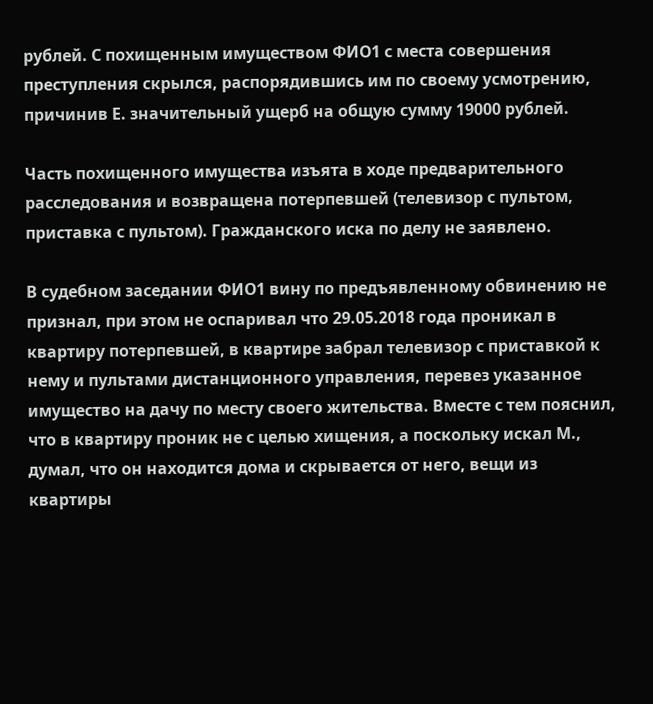рублей. С похищенным имуществом ФИО1 с места совершения преступления скрылся, распорядившись им по своему усмотрению, причинив Е. значительный ущерб на общую сумму 19000 рублей.

Часть похищенного имущества изъята в ходе предварительного расследования и возвращена потерпевшей (телевизор с пультом, приставка с пультом). Гражданского иска по делу не заявлено.

В судебном заседании ФИО1 вину по предъявленному обвинению не признал, при этом не оспаривал что 29.05.2018 года проникал в квартиру потерпевшей, в квартире забрал телевизор с приставкой к нему и пультами дистанционного управления, перевез указанное имущество на дачу по месту своего жительства. Вместе с тем пояснил, что в квартиру проник не с целью хищения, а поскольку искал М., думал, что он находится дома и скрывается от него, вещи из квартиры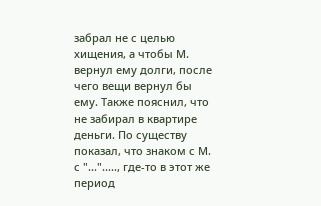забрал не с целью хищения, а чтобы М. вернул ему долги, после чего вещи вернул бы ему. Также пояснил, что не забирал в квартире деньги. По существу показал, что знаком с М. с "..."....., где-то в этот же период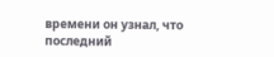времени он узнал, что последний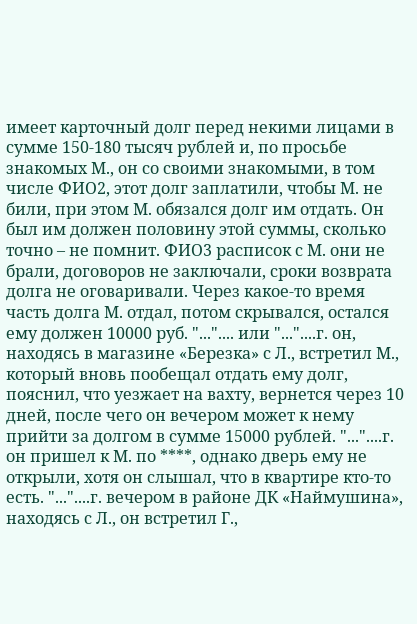имеет карточный долг перед некими лицами в сумме 150-180 тысяч рублей и, по просьбе знакомых М., он со своими знакомыми, в том числе ФИО2, этот долг заплатили, чтобы М. не били, при этом М. обязался долг им отдать. Он был им должен половину этой суммы, сколько точно – не помнит. ФИО3 расписок с М. они не брали, договоров не заключали, сроки возврата долга не оговаривали. Через какое-то время часть долга М. отдал, потом скрывался, остался ему должен 10000 руб. "...".... или "..."....г. он, находясь в магазине «Березка» с Л., встретил М., который вновь пообещал отдать ему долг, пояснил, что уезжает на вахту, вернется через 10 дней, после чего он вечером может к нему прийти за долгом в сумме 15000 рублей. "..."....г. он пришел к М. по ****, однако дверь ему не открыли, хотя он слышал, что в квартире кто-то есть. "..."....г. вечером в районе ДК «Наймушина», находясь с Л., он встретил Г.,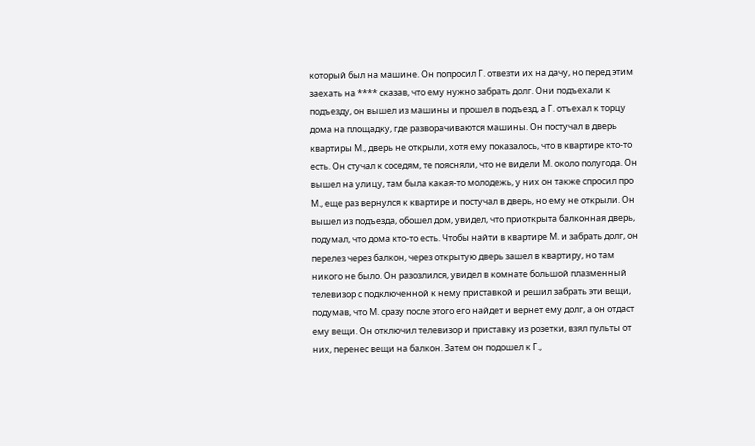который был на машине. Он попросил Г. отвезти их на дачу, но перед этим заехать на **** сказав, что ему нужно забрать долг. Они подъехали к подъезду, он вышел из машины и прошел в подъезд, а Г. отъехал к торцу дома на площадку, где разворачиваются машины. Он постучал в дверь квартиры М., дверь не открыли, хотя ему показалось, что в квартире кто-то есть. Он стучал к соседям, те поясняли, что не видели М. около полугода. Он вышел на улицу, там была какая-то молодежь, у них он также спросил про М., еще раз вернулся к квартире и постучал в дверь, но ему не открыли. Он вышел из подъезда, обошел дом, увидел, что приоткрыта балконная дверь, подумал, что дома кто-то есть. Чтобы найти в квартире М. и забрать долг, он перелез через балкон, через открытую дверь зашел в квартиру, но там никого не было. Он разозлился, увидел в комнате большой плазменный телевизор с подключенной к нему приставкой и решил забрать эти вещи, подумав, что М. сразу после этого его найдет и вернет ему долг, а он отдаст ему вещи. Он отключил телевизор и приставку из розетки, взял пульты от них, перенес вещи на балкон. Затем он подошел к Г.,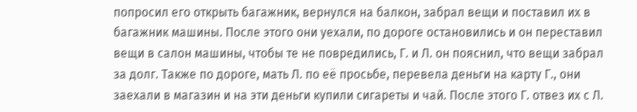попросил его открыть багажник, вернулся на балкон, забрал вещи и поставил их в багажник машины. После этого они уехали, по дороге остановились и он переставил вещи в салон машины, чтобы те не повредились, Г. и Л. он пояснил, что вещи забрал за долг. Также по дороге, мать Л. по её просьбе, перевела деньги на карту Г., они заехали в магазин и на эти деньги купили сигареты и чай. После этого Г. отвез их с Л.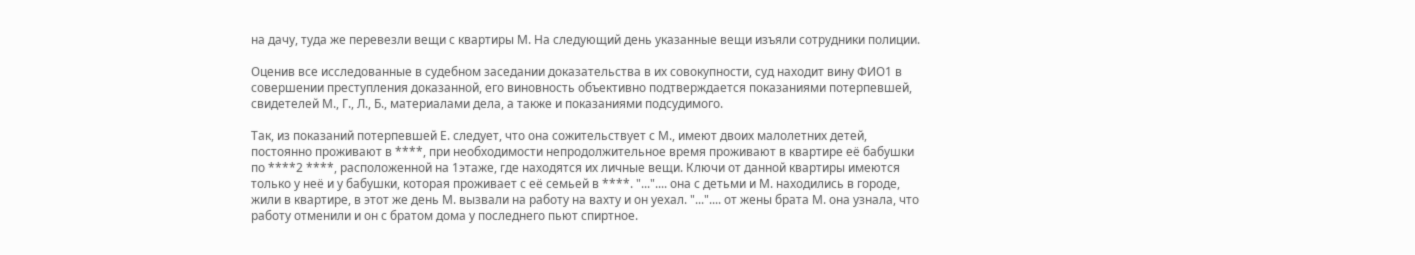на дачу, туда же перевезли вещи с квартиры М. На следующий день указанные вещи изъяли сотрудники полиции.

Оценив все исследованные в судебном заседании доказательства в их совокупности, суд находит вину ФИО1 в совершении преступления доказанной, его виновность объективно подтверждается показаниями потерпевшей, свидетелей М., Г., Л., Б., материалами дела, а также и показаниями подсудимого.

Так, из показаний потерпевшей Е. следует, что она сожительствует с М., имеют двоих малолетних детей, постоянно проживают в ****, при необходимости непродолжительное время проживают в квартире её бабушки по ****2 ****, расположенной на 1этаже, где находятся их личные вещи. Ключи от данной квартиры имеются только у неё и у бабушки, которая проживает с её семьей в ****. "...".... она с детьми и М. находились в городе, жили в квартире, в этот же день М. вызвали на работу на вахту и он уехал. "...".... от жены брата М. она узнала, что работу отменили и он с братом дома у последнего пьют спиртное.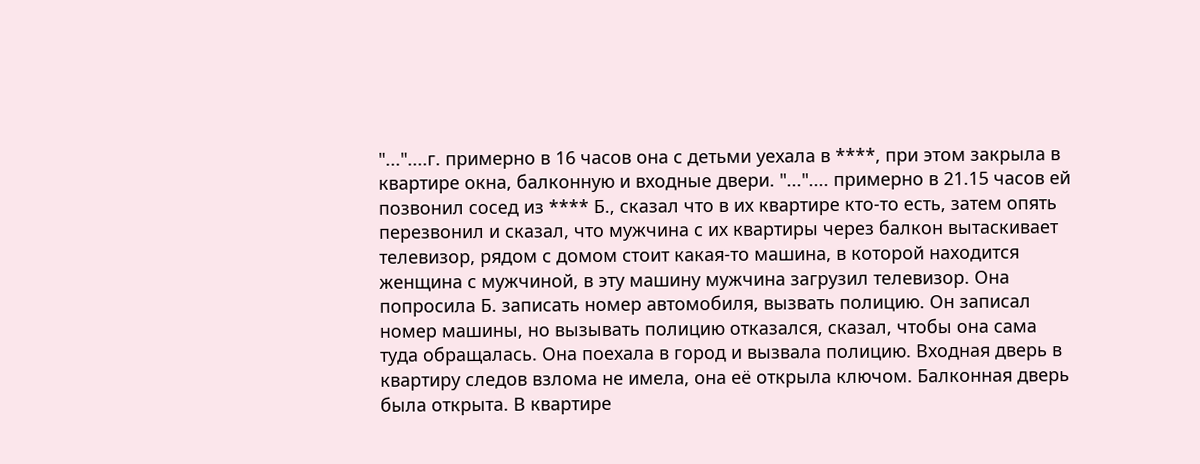"..."....г. примерно в 16 часов она с детьми уехала в ****, при этом закрыла в квартире окна, балконную и входные двери. "...".... примерно в 21.15 часов ей позвонил сосед из **** Б., сказал что в их квартире кто-то есть, затем опять перезвонил и сказал, что мужчина с их квартиры через балкон вытаскивает телевизор, рядом с домом стоит какая-то машина, в которой находится женщина с мужчиной, в эту машину мужчина загрузил телевизор. Она попросила Б. записать номер автомобиля, вызвать полицию. Он записал номер машины, но вызывать полицию отказался, сказал, чтобы она сама туда обращалась. Она поехала в город и вызвала полицию. Входная дверь в квартиру следов взлома не имела, она её открыла ключом. Балконная дверь была открыта. В квартире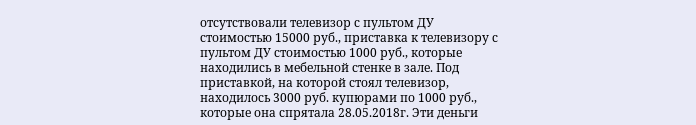отсутствовали телевизор с пультом ДУ стоимостью 15000 руб., приставка к телевизору с пультом ДУ стоимостью 1000 руб., которые находились в мебельной стенке в зале. Под приставкой, на которой стоял телевизор, находилось 3000 руб. купюрами по 1000 руб., которые она спрятала 28.05.2018г. Эти деньги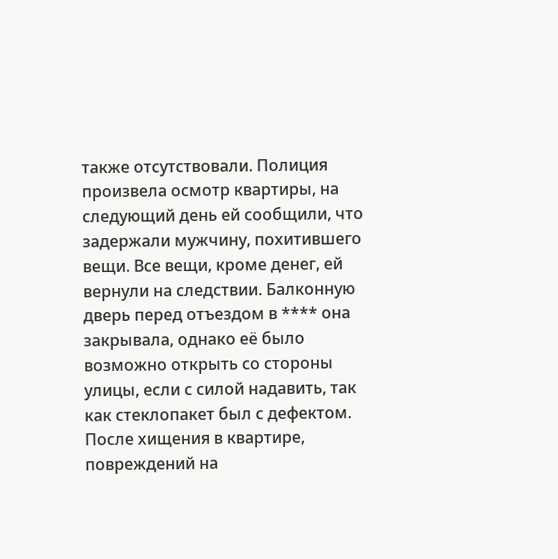также отсутствовали. Полиция произвела осмотр квартиры, на следующий день ей сообщили, что задержали мужчину, похитившего вещи. Все вещи, кроме денег, ей вернули на следствии. Балконную дверь перед отъездом в **** она закрывала, однако её было возможно открыть со стороны улицы, если с силой надавить, так как стеклопакет был с дефектом. После хищения в квартире, повреждений на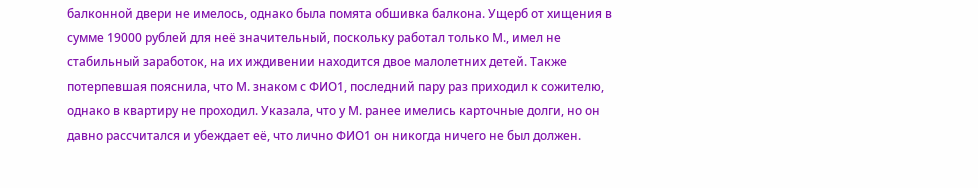балконной двери не имелось, однако была помята обшивка балкона. Ущерб от хищения в сумме 19000 рублей для неё значительный, поскольку работал только М., имел не стабильный заработок, на их иждивении находится двое малолетних детей. Также потерпевшая пояснила, что М. знаком с ФИО1, последний пару раз приходил к сожителю, однако в квартиру не проходил. Указала, что у М. ранее имелись карточные долги, но он давно рассчитался и убеждает её, что лично ФИО1 он никогда ничего не был должен.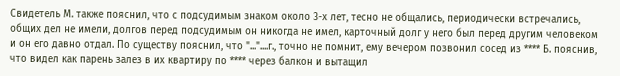Свидетель М. также пояснил, что с подсудимым знаком около 3-х лет, тесно не общались, периодически встречались, общих дел не имели, долгов перед подсудимым он никогда не имел, карточный долг у него был перед другим человеком и он его давно отдал. По существу пояснил, что "..."....г., точно не помнит, ему вечером позвонил сосед из **** Б. пояснив, что видел как парень залез в их квартиру по **** через балкон и вытащил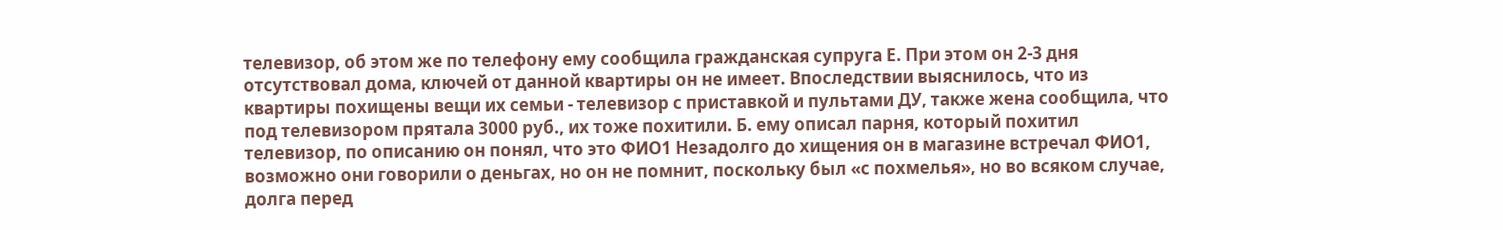телевизор, об этом же по телефону ему сообщила гражданская супруга Е. При этом он 2-3 дня отсутствовал дома, ключей от данной квартиры он не имеет. Впоследствии выяснилось, что из квартиры похищены вещи их семьи - телевизор с приставкой и пультами ДУ, также жена сообщила, что под телевизором прятала 3000 руб., их тоже похитили. Б. ему описал парня, который похитил телевизор, по описанию он понял, что это ФИО1 Незадолго до хищения он в магазине встречал ФИО1, возможно они говорили о деньгах, но он не помнит, поскольку был «с похмелья», но во всяком случае, долга перед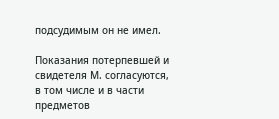подсудимым он не имел.

Показания потерпевшей и свидетеля М. согласуются, в том числе и в части предметов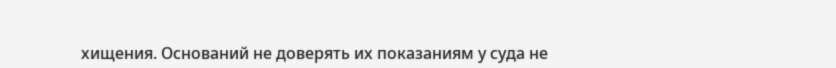хищения. Оснований не доверять их показаниям у суда не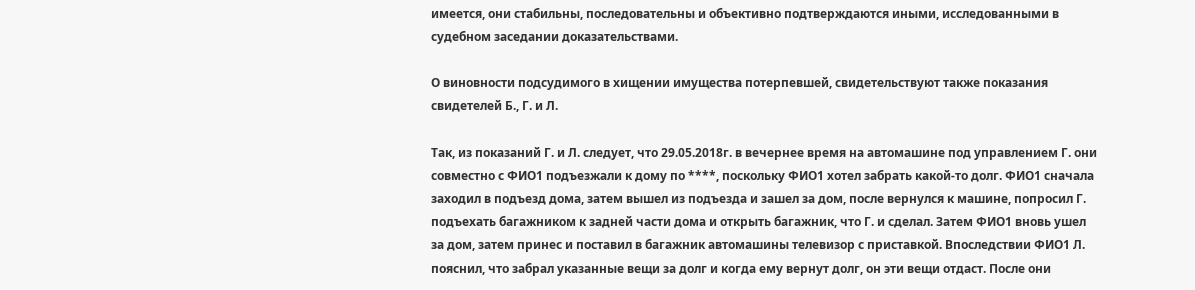имеется, они стабильны, последовательны и объективно подтверждаются иными, исследованными в судебном заседании доказательствами.

О виновности подсудимого в хищении имущества потерпевшей, свидетельствуют также показания свидетелей Б., Г. и Л.

Так, из показаний Г. и Л. следует, что 29.05.2018г. в вечернее время на автомашине под управлением Г. они совместно с ФИО1 подъезжали к дому по ****, поскольку ФИО1 хотел забрать какой-то долг. ФИО1 сначала заходил в подъезд дома, затем вышел из подъезда и зашел за дом, после вернулся к машине, попросил Г. подъехать багажником к задней части дома и открыть багажник, что Г. и сделал. Затем ФИО1 вновь ушел за дом, затем принес и поставил в багажник автомашины телевизор с приставкой. Впоследствии ФИО1 Л. пояснил, что забрал указанные вещи за долг и когда ему вернут долг, он эти вещи отдаст. После они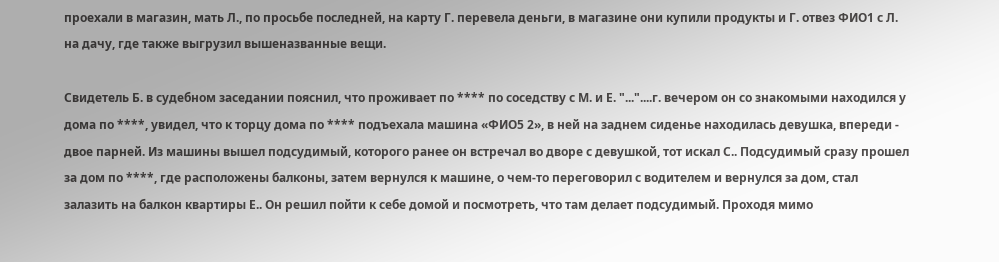проехали в магазин, мать Л., по просьбе последней, на карту Г. перевела деньги, в магазине они купили продукты и Г. отвез ФИО1 с Л. на дачу, где также выгрузил вышеназванные вещи.

Свидетель Б. в судебном заседании пояснил, что проживает по **** по соседству с М. и Е. "..."....г. вечером он со знакомыми находился у дома по ****, увидел, что к торцу дома по **** подъехала машина «ФИО5 2», в ней на заднем сиденье находилась девушка, впереди - двое парней. Из машины вышел подсудимый, которого ранее он встречал во дворе с девушкой, тот искал С.. Подсудимый сразу прошел за дом по ****, где расположены балконы, затем вернулся к машине, о чем-то переговорил с водителем и вернулся за дом, стал залазить на балкон квартиры Е.. Он решил пойти к себе домой и посмотреть, что там делает подсудимый. Проходя мимо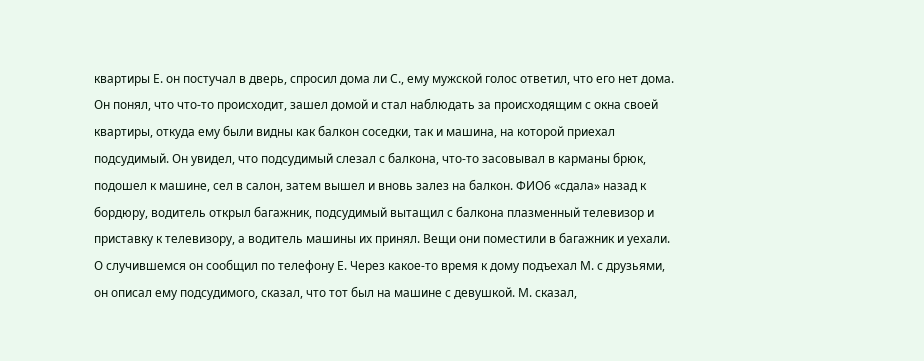квартиры Е. он постучал в дверь, спросил дома ли С., ему мужской голос ответил, что его нет дома. Он понял, что что-то происходит, зашел домой и стал наблюдать за происходящим с окна своей квартиры, откуда ему были видны как балкон соседки, так и машина, на которой приехал подсудимый. Он увидел, что подсудимый слезал с балкона, что-то засовывал в карманы брюк, подошел к машине, сел в салон, затем вышел и вновь залез на балкон. ФИО6 «сдала» назад к бордюру, водитель открыл багажник, подсудимый вытащил с балкона плазменный телевизор и приставку к телевизору, а водитель машины их принял. Вещи они поместили в багажник и уехали. О случившемся он сообщил по телефону Е. Через какое-то время к дому подъехал М. с друзьями, он описал ему подсудимого, сказал, что тот был на машине с девушкой. М. сказал,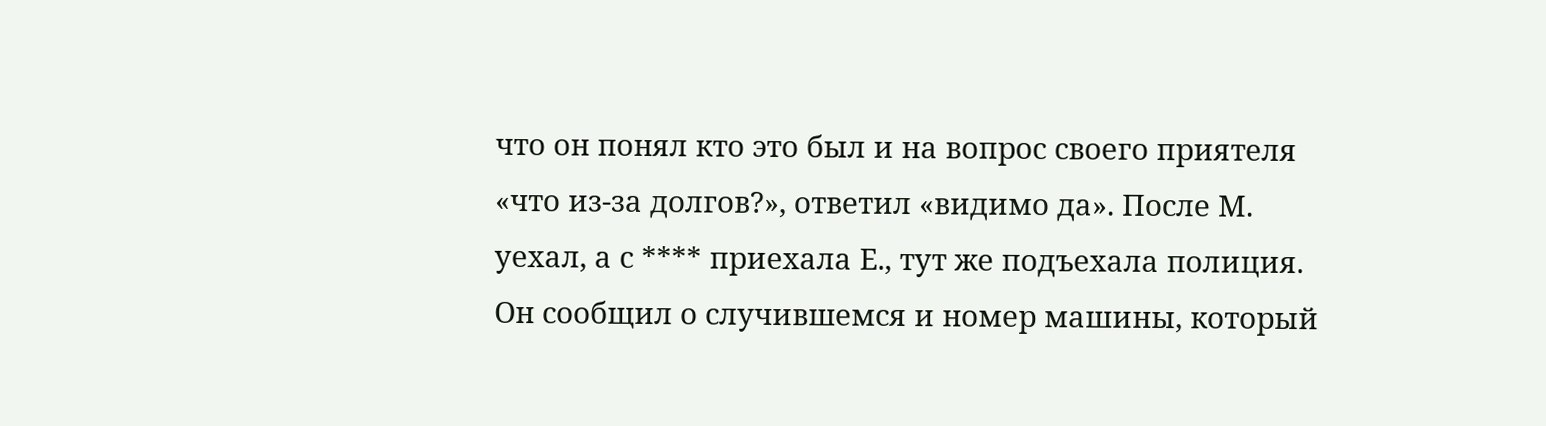что он понял кто это был и на вопрос своего приятеля «что из-за долгов?», ответил «видимо да». После М. уехал, а с **** приехала Е., тут же подъехала полиция. Он сообщил о случившемся и номер машины, который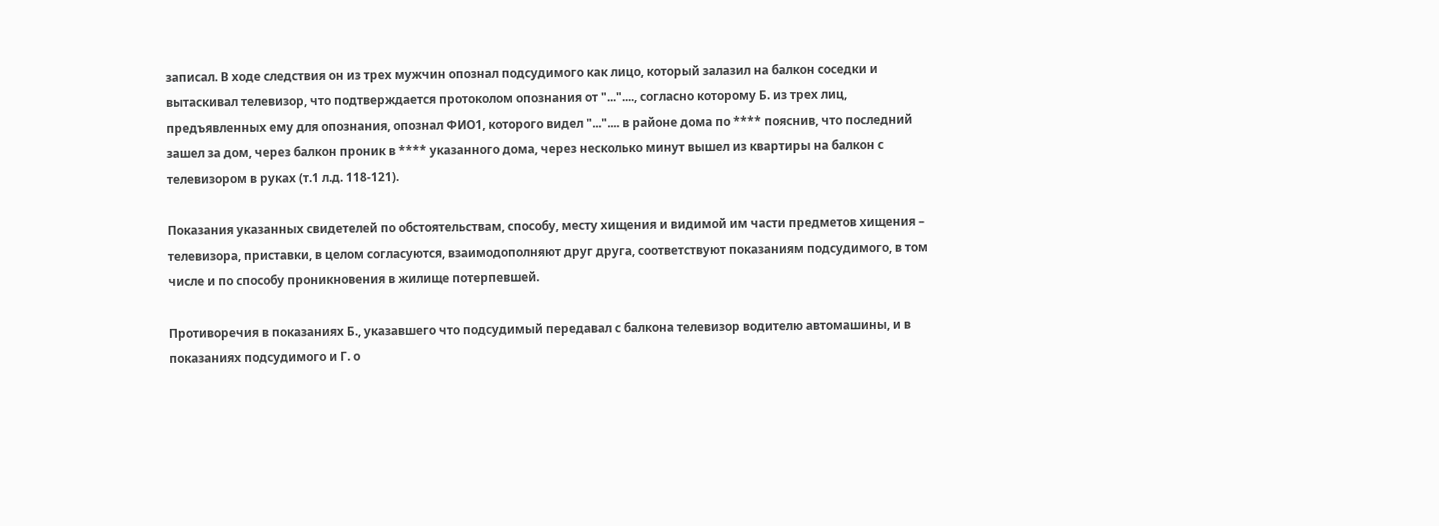записал. В ходе следствия он из трех мужчин опознал подсудимого как лицо, который залазил на балкон соседки и вытаскивал телевизор, что подтверждается протоколом опознания от "..."...., согласно которому Б. из трех лиц, предъявленных ему для опознания, опознал ФИО1, которого видел "...".... в районе дома по **** пояснив, что последний зашел за дом, через балкон проник в **** указанного дома, через несколько минут вышел из квартиры на балкон с телевизором в руках (т.1 л.д. 118-121).

Показания указанных свидетелей по обстоятельствам, способу, месту хищения и видимой им части предметов хищения – телевизора, приставки, в целом согласуются, взаимодополняют друг друга, соответствуют показаниям подсудимого, в том числе и по способу проникновения в жилище потерпевшей.

Противоречия в показаниях Б., указавшего что подсудимый передавал с балкона телевизор водителю автомашины, и в показаниях подсудимого и Г. о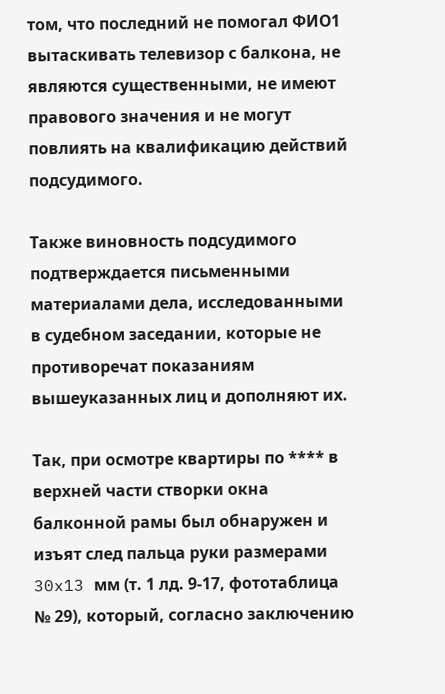том, что последний не помогал ФИО1 вытаскивать телевизор с балкона, не являются существенными, не имеют правового значения и не могут повлиять на квалификацию действий подсудимого.

Также виновность подсудимого подтверждается письменными материалами дела, исследованными в судебном заседании, которые не противоречат показаниям вышеуказанных лиц и дополняют их.

Так, при осмотре квартиры по **** в верхней части створки окна балконной рамы был обнаружен и изъят след пальца руки размерами 30x13 мм (т. 1 лд. 9-17, фототаблица № 29), который, согласно заключению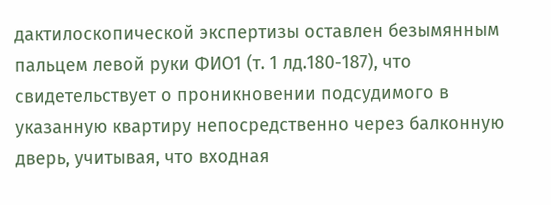дактилоскопической экспертизы оставлен безымянным пальцем левой руки ФИО1 (т. 1 лд.180-187), что свидетельствует о проникновении подсудимого в указанную квартиру непосредственно через балконную дверь, учитывая, что входная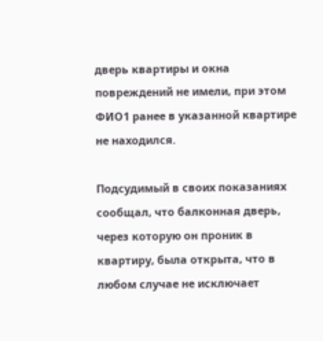дверь квартиры и окна повреждений не имели, при этом ФИО1 ранее в указанной квартире не находился.

Подсудимый в своих показаниях сообщал, что балконная дверь, через которую он проник в квартиру, была открыта, что в любом случае не исключает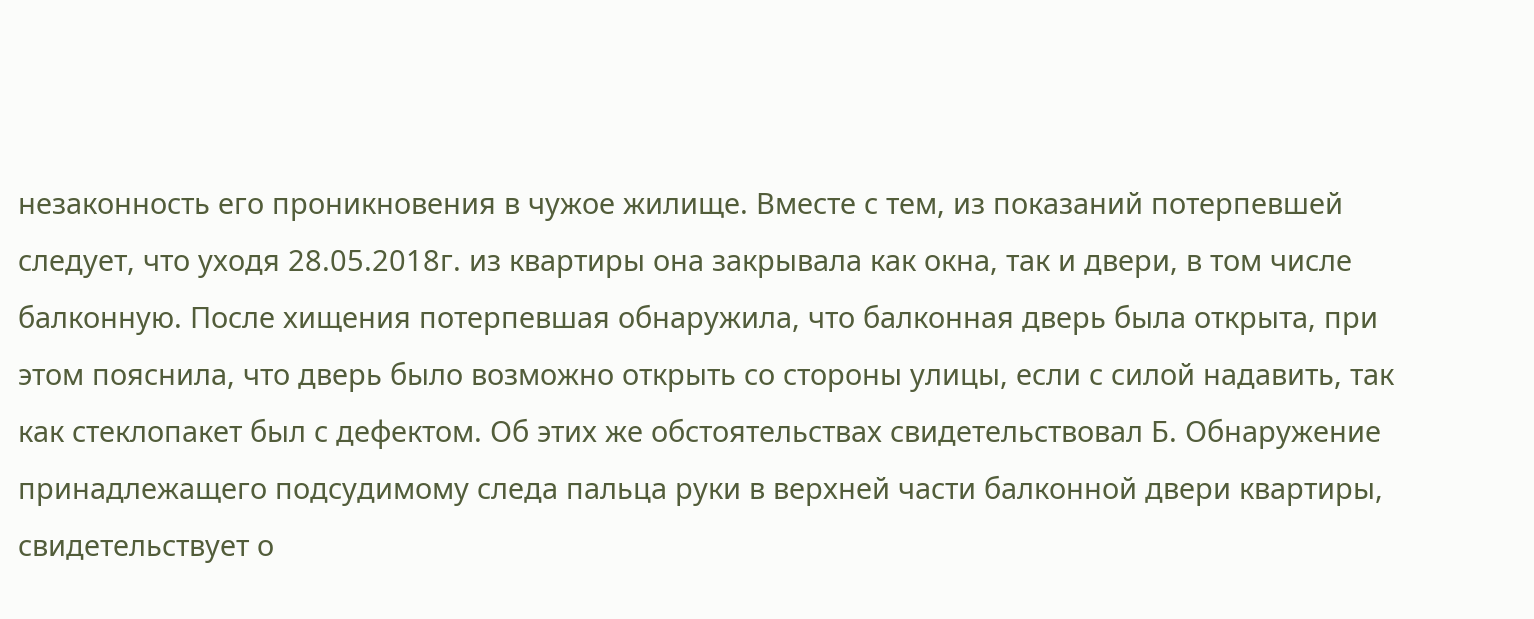незаконность его проникновения в чужое жилище. Вместе с тем, из показаний потерпевшей следует, что уходя 28.05.2018г. из квартиры она закрывала как окна, так и двери, в том числе балконную. После хищения потерпевшая обнаружила, что балконная дверь была открыта, при этом пояснила, что дверь было возможно открыть со стороны улицы, если с силой надавить, так как стеклопакет был с дефектом. Об этих же обстоятельствах свидетельствовал Б. Обнаружение принадлежащего подсудимому следа пальца руки в верхней части балконной двери квартиры, свидетельствует о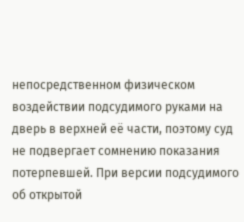непосредственном физическом воздействии подсудимого руками на дверь в верхней её части, поэтому суд не подвергает сомнению показания потерпевшей. При версии подсудимого об открытой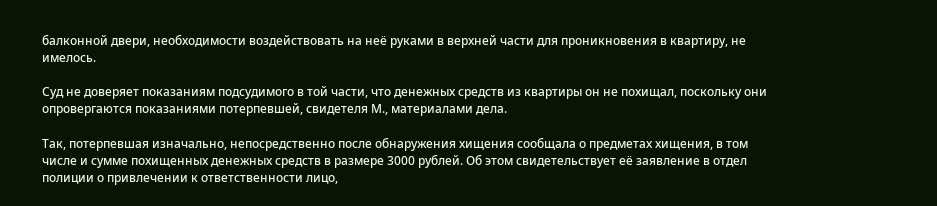балконной двери, необходимости воздействовать на неё руками в верхней части для проникновения в квартиру, не имелось.

Суд не доверяет показаниям подсудимого в той части, что денежных средств из квартиры он не похищал, поскольку они опровергаются показаниями потерпевшей, свидетеля М., материалами дела.

Так, потерпевшая изначально, непосредственно после обнаружения хищения сообщала о предметах хищения, в том числе и сумме похищенных денежных средств в размере 3000 рублей. Об этом свидетельствует её заявление в отдел полиции о привлечении к ответственности лицо,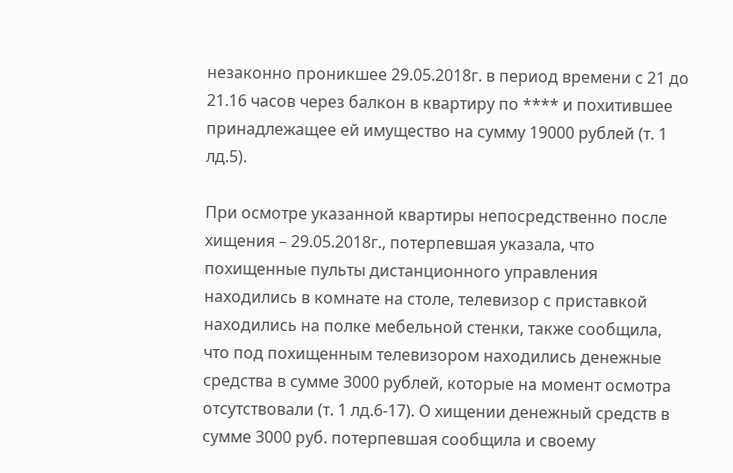незаконно проникшее 29.05.2018г. в период времени с 21 до 21.16 часов через балкон в квартиру по **** и похитившее принадлежащее ей имущество на сумму 19000 рублей (т. 1 лд.5).

При осмотре указанной квартиры непосредственно после хищения – 29.05.2018г., потерпевшая указала, что похищенные пульты дистанционного управления находились в комнате на столе, телевизор с приставкой находились на полке мебельной стенки, также сообщила, что под похищенным телевизором находились денежные средства в сумме 3000 рублей, которые на момент осмотра отсутствовали (т. 1 лд.6-17). О хищении денежный средств в сумме 3000 руб. потерпевшая сообщила и своему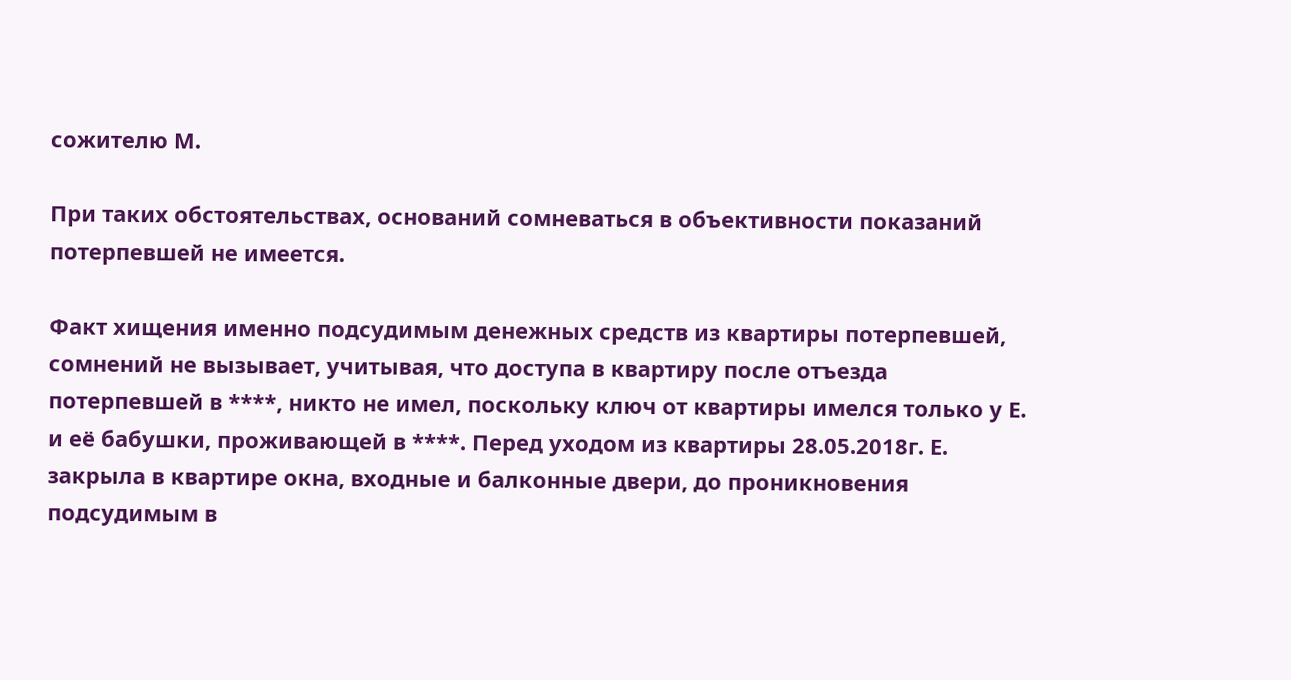сожителю М.

При таких обстоятельствах, оснований сомневаться в объективности показаний потерпевшей не имеется.

Факт хищения именно подсудимым денежных средств из квартиры потерпевшей, сомнений не вызывает, учитывая, что доступа в квартиру после отъезда потерпевшей в ****, никто не имел, поскольку ключ от квартиры имелся только у Е. и её бабушки, проживающей в ****. Перед уходом из квартиры 28.05.2018г. Е. закрыла в квартире окна, входные и балконные двери, до проникновения подсудимым в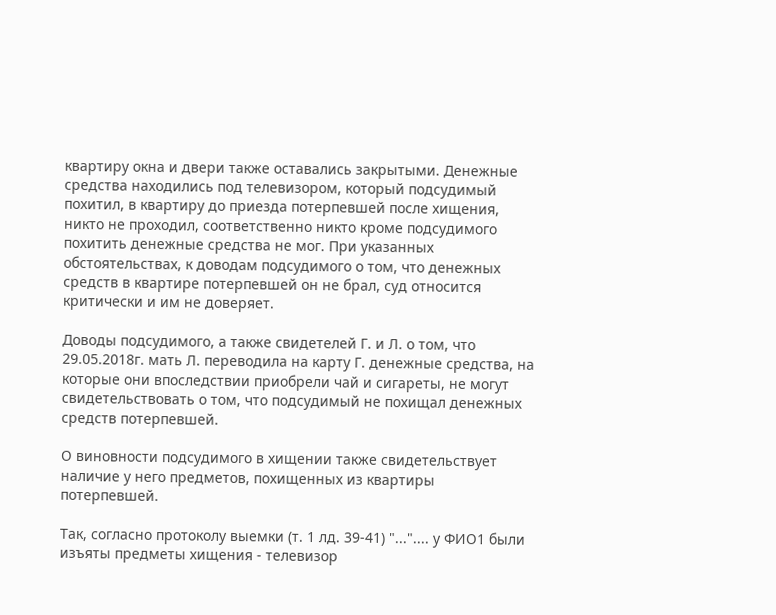квартиру окна и двери также оставались закрытыми. Денежные средства находились под телевизором, который подсудимый похитил, в квартиру до приезда потерпевшей после хищения, никто не проходил, соответственно никто кроме подсудимого похитить денежные средства не мог. При указанных обстоятельствах, к доводам подсудимого о том, что денежных средств в квартире потерпевшей он не брал, суд относится критически и им не доверяет.

Доводы подсудимого, а также свидетелей Г. и Л. о том, что 29.05.2018г. мать Л. переводила на карту Г. денежные средства, на которые они впоследствии приобрели чай и сигареты, не могут свидетельствовать о том, что подсудимый не похищал денежных средств потерпевшей.

О виновности подсудимого в хищении также свидетельствует наличие у него предметов, похищенных из квартиры потерпевшей.

Так, согласно протоколу выемки (т. 1 лд. 39-41) "...".... у ФИО1 были изъяты предметы хищения - телевизор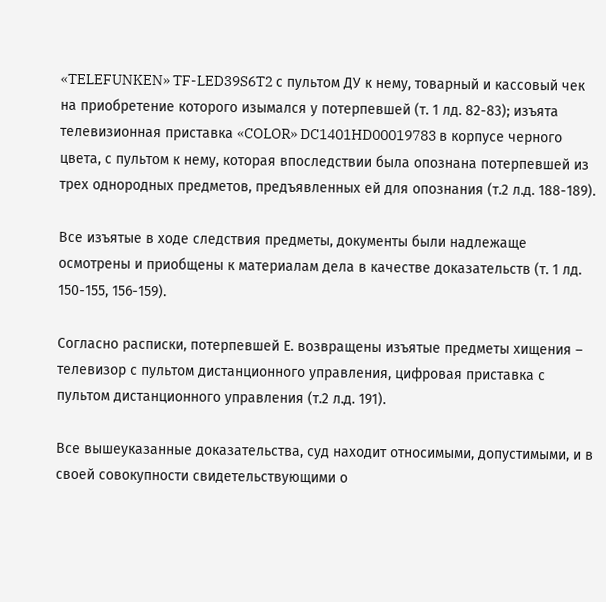«TELEFUNKEN» TF-LED39S6T2 с пультом ДУ к нему, товарный и кассовый чек на приобретение которого изымался у потерпевшей (т. 1 лд. 82-83); изъята телевизионная приставка «COLOR» DC1401HD00019783 в корпусе черного цвета, с пультом к нему, которая впоследствии была опознана потерпевшей из трех однородных предметов, предъявленных ей для опознания (т.2 л.д. 188-189).

Все изъятые в ходе следствия предметы, документы были надлежаще осмотрены и приобщены к материалам дела в качестве доказательств (т. 1 лд. 150-155, 156-159).

Согласно расписки, потерпевшей Е. возвращены изъятые предметы хищения – телевизор с пультом дистанционного управления, цифровая приставка с пультом дистанционного управления (т.2 л.д. 191).

Все вышеуказанные доказательства, суд находит относимыми, допустимыми, и в своей совокупности свидетельствующими о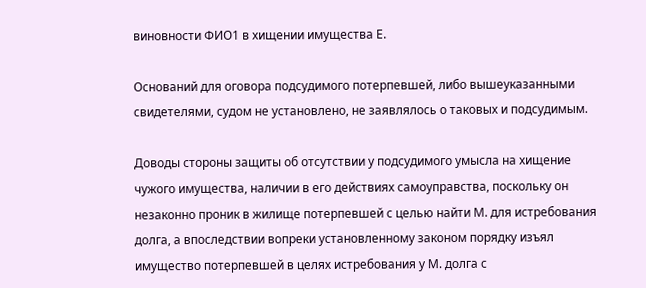виновности ФИО1 в хищении имущества Е.

Оснований для оговора подсудимого потерпевшей, либо вышеуказанными свидетелями, судом не установлено, не заявлялось о таковых и подсудимым.

Доводы стороны защиты об отсутствии у подсудимого умысла на хищение чужого имущества, наличии в его действиях самоуправства, поскольку он незаконно проник в жилище потерпевшей с целью найти М. для истребования долга, а впоследствии вопреки установленному законом порядку изъял имущество потерпевшей в целях истребования у М. долга с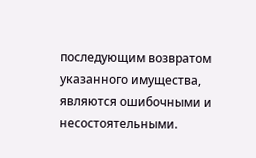последующим возвратом указанного имущества, являются ошибочными и несостоятельными.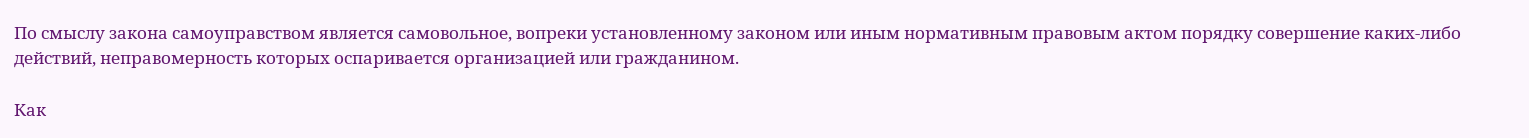По смыслу закона самоуправством является самовольное, вопреки установленному законом или иным нормативным правовым актом порядку совершение каких-либо действий, неправомерность которых оспаривается организацией или гражданином.

Как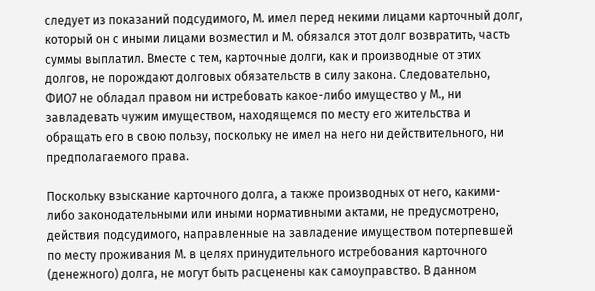следует из показаний подсудимого, М. имел перед некими лицами карточный долг, который он с иными лицами возместил и М. обязался этот долг возвратить, часть суммы выплатил. Вместе с тем, карточные долги, как и производные от этих долгов, не порождают долговых обязательств в силу закона. Следовательно, ФИО7 не обладал правом ни истребовать какое-либо имущество у М., ни завладевать чужим имуществом, находящемся по месту его жительства и обращать его в свою пользу, поскольку не имел на него ни действительного, ни предполагаемого права.

Поскольку взыскание карточного долга, а также производных от него, какими-либо законодательными или иными нормативными актами, не предусмотрено, действия подсудимого, направленные на завладение имуществом потерпевшей по месту проживания М. в целях принудительного истребования карточного (денежного) долга, не могут быть расценены как самоуправство. В данном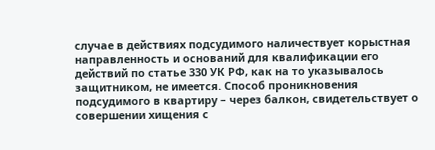случае в действиях подсудимого наличествует корыстная направленность и оснований для квалификации его действий по статье 330 УК РФ, как на то указывалось защитником, не имеется. Способ проникновения подсудимого в квартиру – через балкон, свидетельствует о совершении хищения с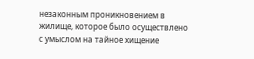незаконным проникновением в жилище, которое было осуществлено с умыслом на тайное хищение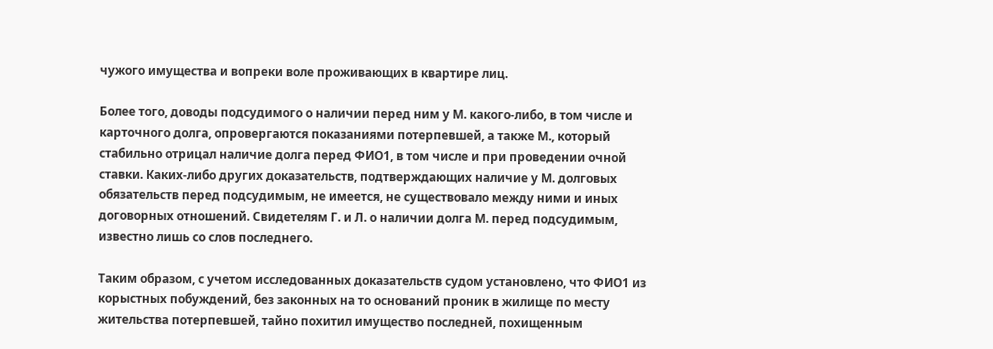чужого имущества и вопреки воле проживающих в квартире лиц.

Более того, доводы подсудимого о наличии перед ним у М. какого-либо, в том числе и карточного долга, опровергаются показаниями потерпевшей, а также М., который стабильно отрицал наличие долга перед ФИО1, в том числе и при проведении очной ставки. Каких-либо других доказательств, подтверждающих наличие у М. долговых обязательств перед подсудимым, не имеется, не существовало между ними и иных договорных отношений. Свидетелям Г. и Л. о наличии долга М. перед подсудимым, известно лишь со слов последнего.

Таким образом, с учетом исследованных доказательств судом установлено, что ФИО1 из корыстных побуждений, без законных на то оснований проник в жилище по месту жительства потерпевшей, тайно похитил имущество последней, похищенным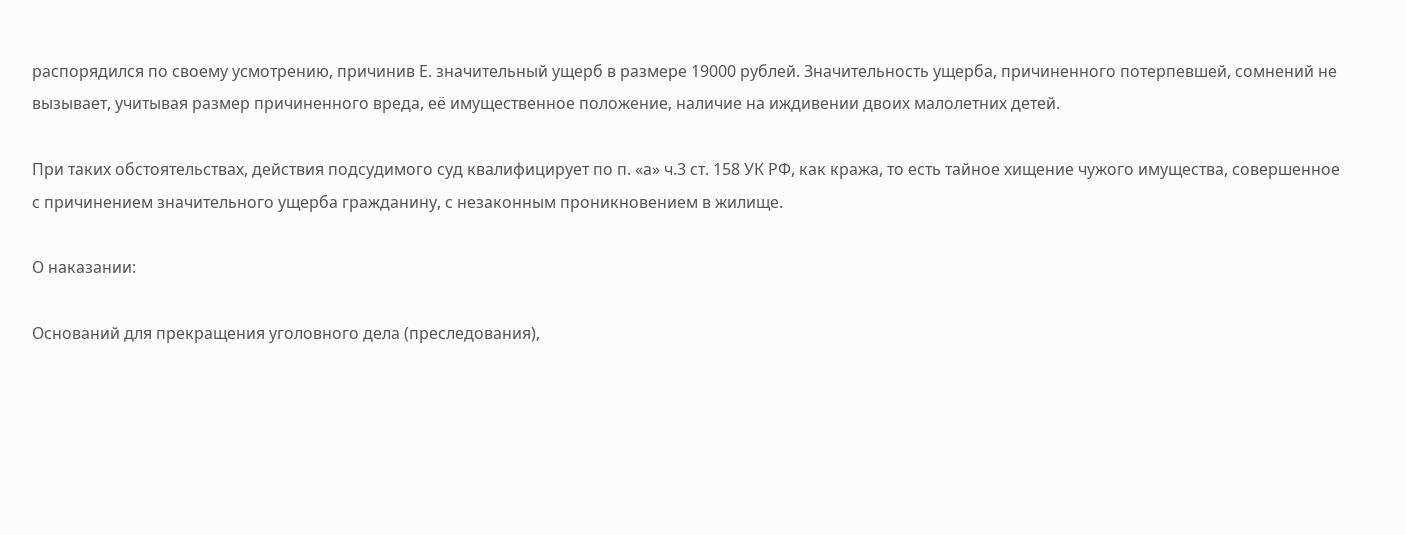распорядился по своему усмотрению, причинив Е. значительный ущерб в размере 19000 рублей. Значительность ущерба, причиненного потерпевшей, сомнений не вызывает, учитывая размер причиненного вреда, её имущественное положение, наличие на иждивении двоих малолетних детей.

При таких обстоятельствах, действия подсудимого суд квалифицирует по п. «а» ч.3 ст. 158 УК РФ, как кража, то есть тайное хищение чужого имущества, совершенное с причинением значительного ущерба гражданину, с незаконным проникновением в жилище.

О наказании:

Оснований для прекращения уголовного дела (преследования),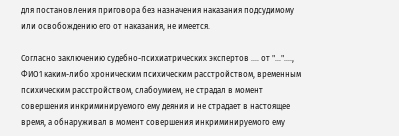для постановления приговора без назначения наказания подсудимому или освобождению его от наказания, не имеется.

Согласно заключению судебно-психиатрических экспертов .... от "..."...., ФИО1 каким-либо хроническим психическим расстройством, временным психическим расстройством, слабоумием, не страдал в момент совершения инкриминируемого ему деяния и не страдает в настоящее время, а обнаруживал в момент совершения инкриминируемого ему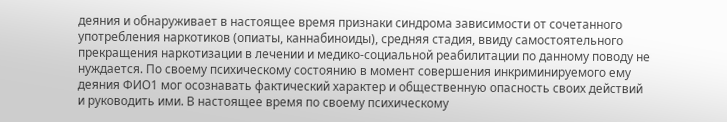деяния и обнаруживает в настоящее время признаки синдрома зависимости от сочетанного употребления наркотиков (опиаты, каннабиноиды), средняя стадия, ввиду самостоятельного прекращения наркотизации в лечении и медико-социальной реабилитации по данному поводу не нуждается. По своему психическому состоянию в момент совершения инкриминируемого ему деяния ФИО1 мог осознавать фактический характер и общественную опасность своих действий и руководить ими. В настоящее время по своему психическому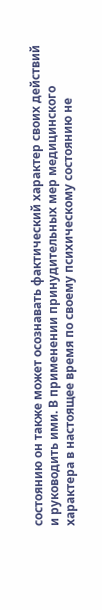состоянию он также может осознавать фактический характер своих действий и руководить ими. В применении принудительных мер медицинского характера в настоящее время по своему психическому состоянию не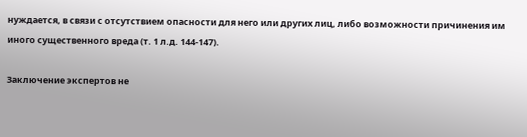нуждается, в связи с отсутствием опасности для него или других лиц, либо возможности причинения им иного существенного вреда (т. 1 л.д. 144-147).

Заключение экспертов не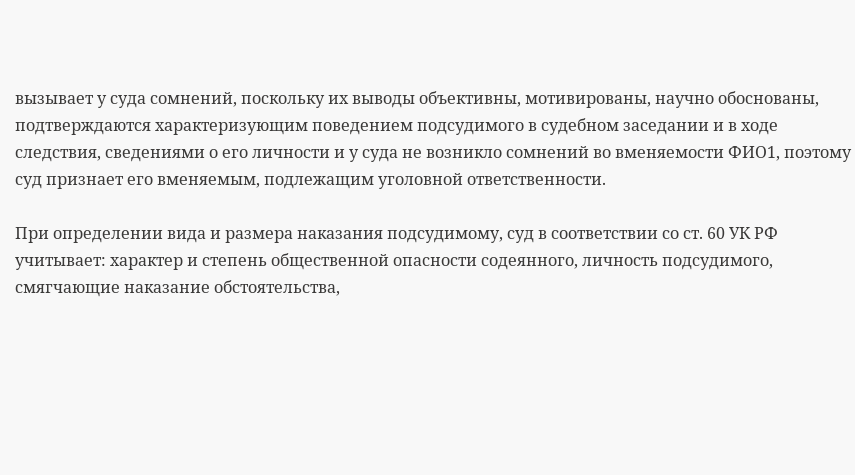вызывает у суда сомнений, поскольку их выводы объективны, мотивированы, научно обоснованы, подтверждаются характеризующим поведением подсудимого в судебном заседании и в ходе следствия, сведениями о его личности и у суда не возникло сомнений во вменяемости ФИО1, поэтому суд признает его вменяемым, подлежащим уголовной ответственности.

При определении вида и размера наказания подсудимому, суд в соответствии со ст. 60 УК РФ учитывает: характер и степень общественной опасности содеянного, личность подсудимого, смягчающие наказание обстоятельства,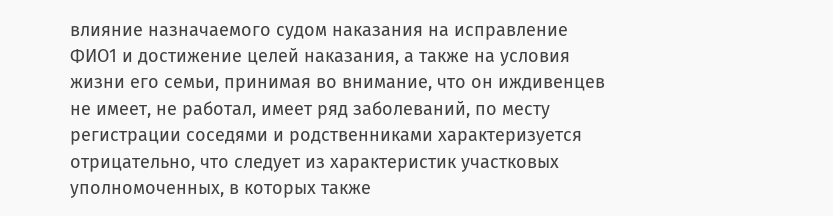влияние назначаемого судом наказания на исправление ФИО1 и достижение целей наказания, а также на условия жизни его семьи, принимая во внимание, что он иждивенцев не имеет, не работал, имеет ряд заболеваний, по месту регистрации соседями и родственниками характеризуется отрицательно, что следует из характеристик участковых уполномоченных, в которых также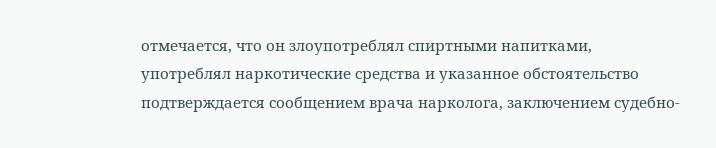отмечается, что он злоупотреблял спиртными напитками, употреблял наркотические средства и указанное обстоятельство подтверждается сообщением врача нарколога, заключением судебно-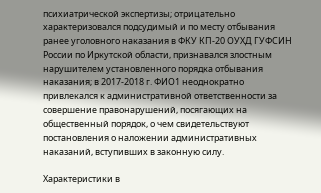психиатрической экспертизы; отрицательно характеризовался подсудимый и по месту отбывания ранее уголовного наказания в ФКУ КП-20 ОУХД ГУФСИН России по Иркутской области, признавался злостным нарушителем установленного порядка отбывания наказания; в 2017-2018 г. ФИО1 неоднократно привлекался к административной ответственности за совершение правонарушений, посягающих на общественный порядок, о чем свидетельствуют постановления о наложении административных наказаний, вступивших в законную силу.

Характеристики в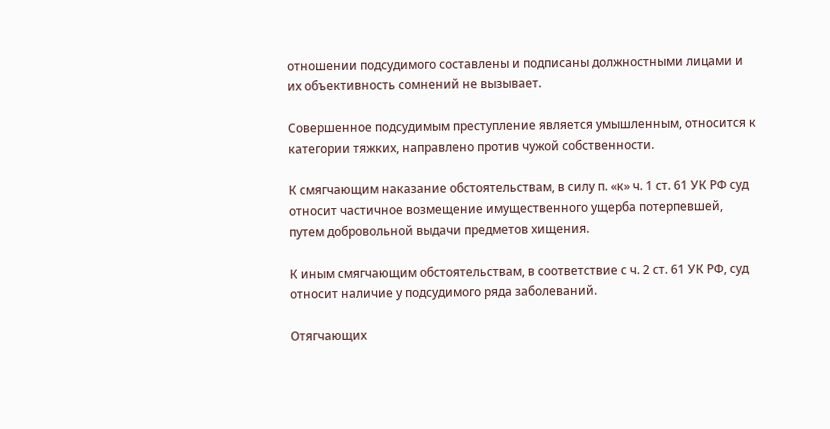отношении подсудимого составлены и подписаны должностными лицами и их объективность сомнений не вызывает.

Совершенное подсудимым преступление является умышленным, относится к категории тяжких, направлено против чужой собственности.

К смягчающим наказание обстоятельствам, в силу п. «к» ч. 1 ст. 61 УК РФ суд относит частичное возмещение имущественного ущерба потерпевшей, путем добровольной выдачи предметов хищения.

К иным смягчающим обстоятельствам, в соответствие с ч. 2 ст. 61 УК РФ, суд относит наличие у подсудимого ряда заболеваний.

Отягчающих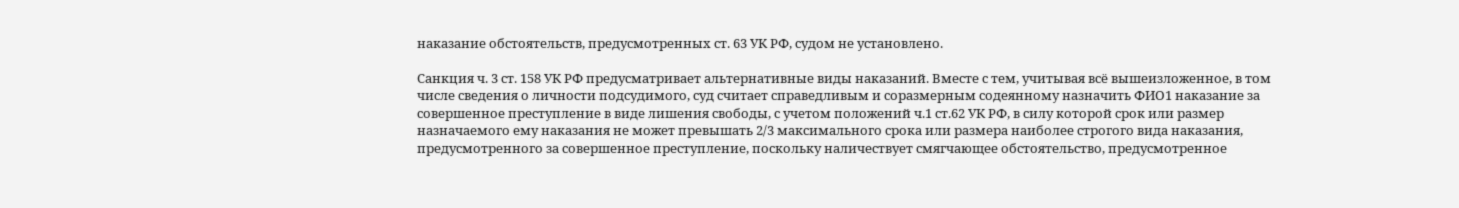наказание обстоятельств, предусмотренных ст. 63 УК РФ, судом не установлено.

Санкция ч. 3 ст. 158 УК РФ предусматривает альтернативные виды наказаний. Вместе с тем, учитывая всё вышеизложенное, в том числе сведения о личности подсудимого, суд считает справедливым и соразмерным содеянному назначить ФИО1 наказание за совершенное преступление в виде лишения свободы, с учетом положений ч.1 ст.62 УК РФ, в силу которой срок или размер назначаемого ему наказания не может превышать 2/3 максимального срока или размера наиболее строгого вида наказания, предусмотренного за совершенное преступление, поскольку наличествует смягчающее обстоятельство, предусмотренное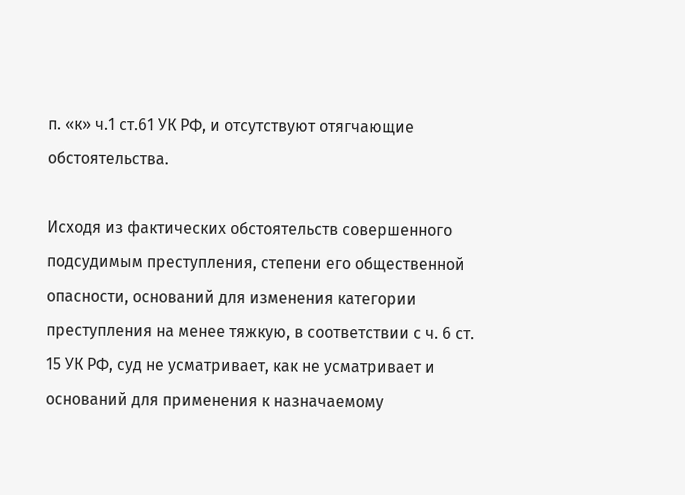п. «к» ч.1 ст.61 УК РФ, и отсутствуют отягчающие обстоятельства.

Исходя из фактических обстоятельств совершенного подсудимым преступления, степени его общественной опасности, оснований для изменения категории преступления на менее тяжкую, в соответствии с ч. 6 ст. 15 УК РФ, суд не усматривает, как не усматривает и оснований для применения к назначаемому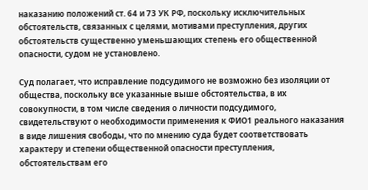наказанию положений ст. 64 и 73 УК РФ, поскольку исключительных обстоятельств, связанных с целями, мотивами преступления, других обстоятельств существенно уменьшающих степень его общественной опасности, судом не установлено.

Суд полагает, что исправление подсудимого не возможно без изоляции от общества, поскольку все указанные выше обстоятельства, в их совокупности, в том числе сведения о личности подсудимого, свидетельствуют о необходимости применения к ФИО1 реального наказания в виде лишения свободы, что по мнению суда будет соответствовать характеру и степени общественной опасности преступления, обстоятельствам его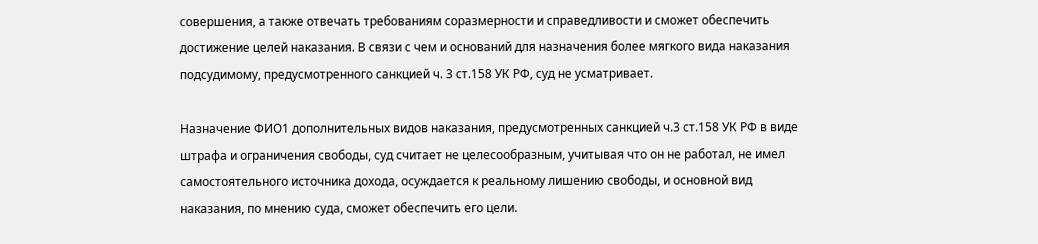совершения, а также отвечать требованиям соразмерности и справедливости и сможет обеспечить достижение целей наказания. В связи с чем и оснований для назначения более мягкого вида наказания подсудимому, предусмотренного санкцией ч. 3 ст.158 УК РФ, суд не усматривает.

Назначение ФИО1 дополнительных видов наказания, предусмотренных санкцией ч.3 ст.158 УК РФ в виде штрафа и ограничения свободы, суд считает не целесообразным, учитывая что он не работал, не имел самостоятельного источника дохода, осуждается к реальному лишению свободы, и основной вид наказания, по мнению суда, сможет обеспечить его цели.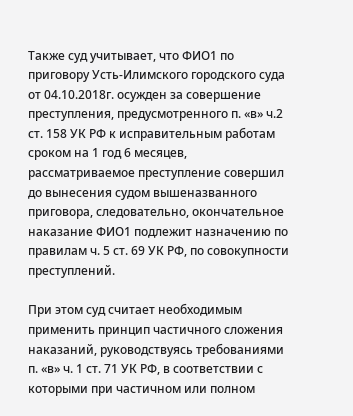Также суд учитывает, что ФИО1 по приговору Усть-Илимского городского суда от 04.10.2018г. осужден за совершение преступления, предусмотренного п. «в» ч.2 ст. 158 УК РФ к исправительным работам сроком на 1 год 6 месяцев, рассматриваемое преступление совершил до вынесения судом вышеназванного приговора, следовательно, окончательное наказание ФИО1 подлежит назначению по правилам ч. 5 ст. 69 УК РФ, по совокупности преступлений.

При этом суд считает необходимым применить принцип частичного сложения наказаний, руководствуясь требованиями п. «в» ч. 1 ст. 71 УК РФ, в соответствии с которыми при частичном или полном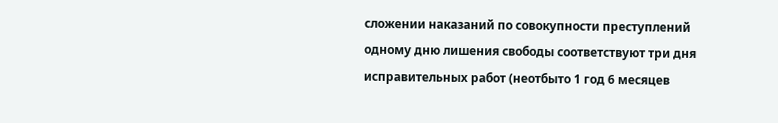сложении наказаний по совокупности преступлений одному дню лишения свободы соответствуют три дня исправительных работ (неотбыто 1 год 6 месяцев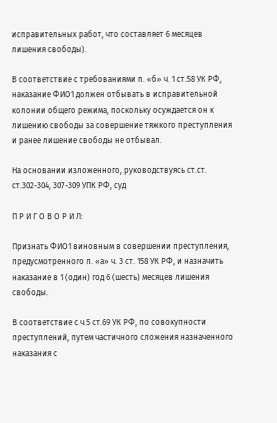исправительных работ, что составляет 6 месяцев лишения свободы).

В соответствие с требованиями п. «б» ч. 1 ст.58 УК РФ, наказание ФИО1 должен отбывать в исправительной колонии общего режима, поскольку осуждается он к лишению свободы за совершение тяжкого преступления и ранее лишение свободы не отбывал.

На основании изложенного, руководствуясь ст.ст. ст.302-304, 307-309 УПК РФ, суд

П Р И Г О В О Р И Л:

Признать ФИО1 виновным в совершении преступления, предусмотренного п. «а» ч. 3 ст. 158 УК РФ, и назначить наказание в 1 (один) год 6 (шесть) месяцев лишения свободы.

В соответствие с ч.5 ст.69 УК РФ, по совокупности преступлений, путем частичного сложения назначенного наказания с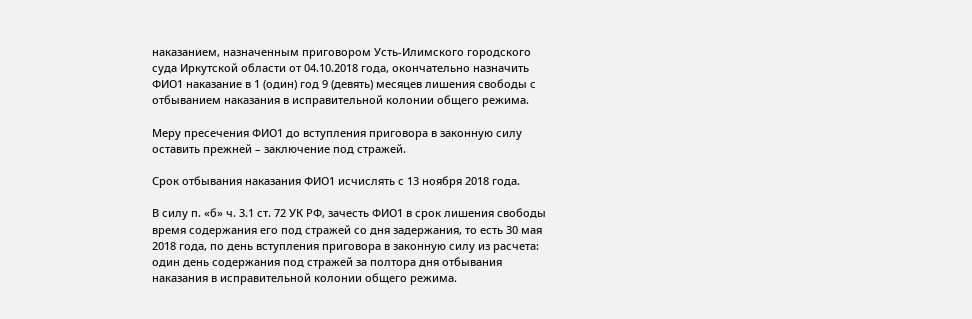наказанием, назначенным приговором Усть-Илимского городского суда Иркутской области от 04.10.2018 года, окончательно назначить ФИО1 наказание в 1 (один) год 9 (девять) месяцев лишения свободы с отбыванием наказания в исправительной колонии общего режима.

Меру пресечения ФИО1 до вступления приговора в законную силу оставить прежней – заключение под стражей.

Срок отбывания наказания ФИО1 исчислять с 13 ноября 2018 года.

В силу п. «б» ч. 3.1 ст. 72 УК РФ, зачесть ФИО1 в срок лишения свободы время содержания его под стражей со дня задержания, то есть 30 мая 2018 года, по день вступления приговора в законную силу из расчета: один день содержания под стражей за полтора дня отбывания наказания в исправительной колонии общего режима.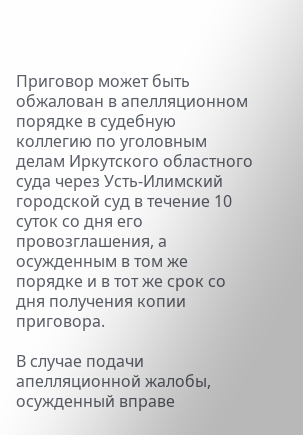Приговор может быть обжалован в апелляционном порядке в судебную коллегию по уголовным делам Иркутского областного суда через Усть-Илимский городской суд в течение 10 суток со дня его провозглашения, а осужденным в том же порядке и в тот же срок со дня получения копии приговора.

В случае подачи апелляционной жалобы, осужденный вправе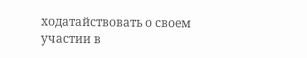ходатайствовать о своем участии в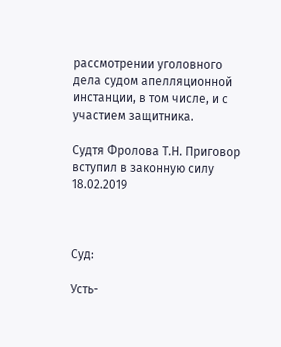рассмотрении уголовного дела судом апелляционной инстанции, в том числе, и с участием защитника.

Судтя Фролова Т.Н. Приговор вступил в законную силу 18.02.2019



Суд:

Усть-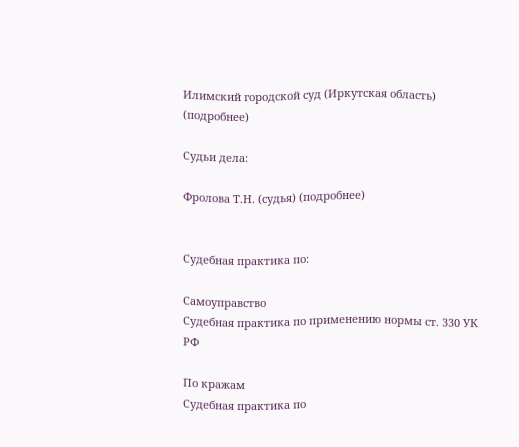Илимский городской суд (Иркутская область) (подробнее)

Судьи дела:

Фролова Т.Н. (судья) (подробнее)


Судебная практика по:

Самоуправство
Судебная практика по применению нормы ст. 330 УК РФ

По кражам
Судебная практика по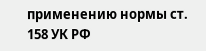применению нормы ст. 158 УК РФ